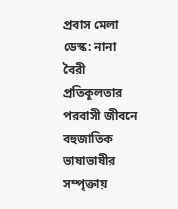প্রবাস মেলা ডেস্ক: নানা বৈরী প্রতিকূলতার পরবাসী জীবনে বহুজাতিক ভাষাভাষীর সম্পৃক্তায়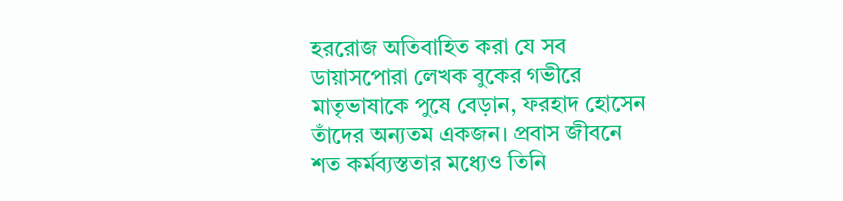হররোজ অতিবাহিত করা যে সব ডায়াসপোরা লেখক বুকের গভীরে মাতৃভাষাকে পুষে বেড়ান, ফরহাদ হোসেন তাঁদের অন্যতম একজন। প্রবাস জীবনে শত কর্মব্যস্ততার মধ্যেও তিনি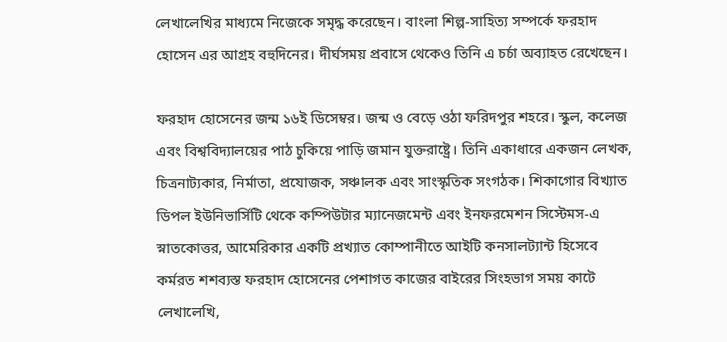লেখালেখির মাধ্যমে নিজেকে সমৃদ্ধ করেছেন। বাংলা শিল্প-সাহিত্য সম্পর্কে ফরহাদ হোসেন এর আগ্রহ বহুদিনের। দীর্ঘসময় প্রবাসে থেকেও তিনি এ চর্চা অব্যাহত রেখেছেন।

ফরহাদ হোসেনের জন্ম ১৬ই ডিসেম্বর। জন্ম ও বেড়ে ওঠা ফরিদপুর শহরে। স্কুল, কলেজ এবং বিশ্ববিদ্যালয়ের পাঠ চুকিয়ে পাড়ি জমান যুক্তরাষ্ট্রে। তিনি একাধারে একজন লেখক, চিত্রনাট্যকার, নির্মাতা, প্রযোজক, সঞ্চালক এবং সাংস্কৃতিক সংগঠক। শিকাগোর বিখ্যাত ডিপল ইউনিভার্সিটি থেকে কম্পিউটার ম্যানেজমেন্ট এবং ইনফরমেশন সিস্টেমস-এ স্নাতকোত্তর, আমেরিকার একটি প্রখ্যাত কোম্পানীতে আইটি কনসালট্যান্ট হিসেবে কর্মরত শশব্যস্ত ফরহাদ হোসেনের পেশাগত কাজের বাইরের সিংহভাগ সময় কাটে লেখালেখি,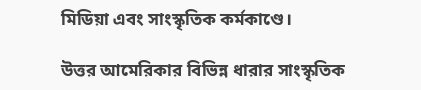মিডিয়া এবং সাংস্কৃতিক কর্মকাণ্ডে।

উত্তর আমেরিকার বিভিন্ন ধারার সাংস্কৃতিক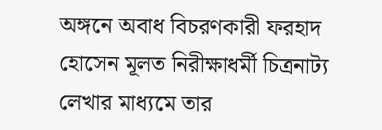অঙ্গনে অবাধ বিচরণকারী ফরহাদ হোসেন মূলত নিরীক্ষাধর্মী চিত্রনাট্য লেখার মাধ্যমে তার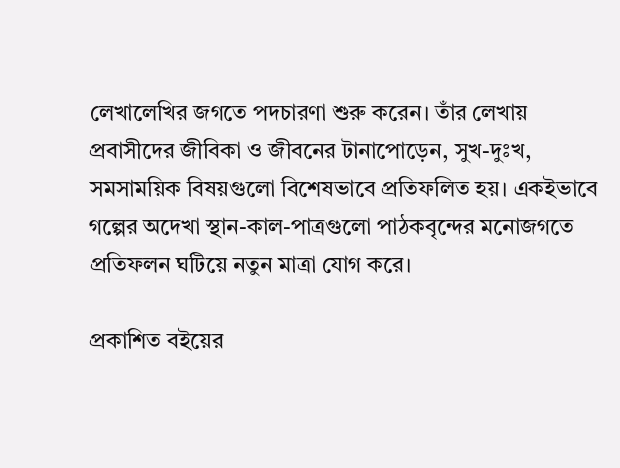লেখালেখির জগতে পদচারণা শুরু করেন। তাঁর লেখায় প্রবাসীদের জীবিকা ও জীবনের টানাপোড়েন, সুখ-দুঃখ, সমসাময়িক বিষয়গুলো বিশেষভাবে প্রতিফলিত হয়। একইভাবে গল্পের অদেখা স্থান-কাল-পাত্রগুলো পাঠকবৃন্দের মনোজগতে প্রতিফলন ঘটিয়ে নতুন মাত্রা যোগ করে।

প্রকাশিত বইয়ের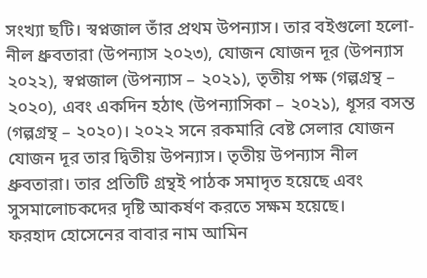সংখ্যা ছটি। স্বপ্নজাল তাঁর প্রথম উপন্যাস। তার বইগুলো হলো- নীল ধ্রুবতারা (উপন্যাস ২০২৩), যোজন যোজন দূর (উপন্যাস ২০২২), স্বপ্নজাল (উপন্যাস – ২০২১), তৃতীয় পক্ষ (গল্পগ্রন্থ – ২০২০), এবং একদিন হঠাৎ (উপন্যাসিকা – ২০২১), ধূসর বসন্ত (গল্পগ্রন্থ – ২০২০)। ২০২২ সনে রকমারি বেষ্ট সেলার যোজন যোজন দূর তার দ্বিতীয় উপন্যাস। তৃতীয় উপন্যাস নীল ধ্রুবতারা। তার প্রতিটি গ্রন্থই পাঠক সমাদৃত হয়েছে এবং সুসমালোচকদের দৃষ্টি আকর্ষণ করতে সক্ষম হয়েছে।
ফরহাদ হোসেনের বাবার নাম আমিন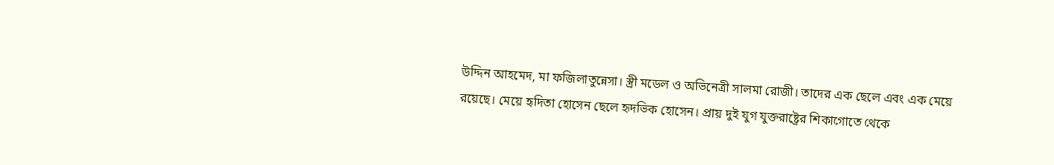উদ্দিন আহমেদ, মা ফজিলাতুন্নেসা। স্ত্রী মডেল ও অভিনেত্রী সালমা রোজী। তাদের এক ছেলে এবং এক মেয়ে রয়েছে। মেয়ে হৃদিতা হোসেন ছেলে হৃদভিক হোসেন। প্রায় দুই যুগ যুক্তরাষ্ট্রের শিকাগোতে থেকে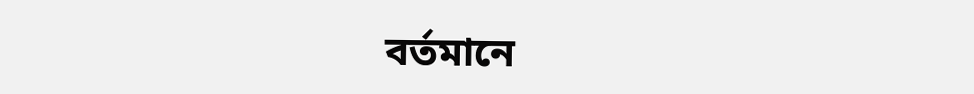বর্তমানে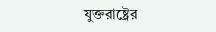যুক্তরাষ্ট্রের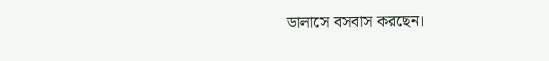ডালাসে বসবাস করছেন।